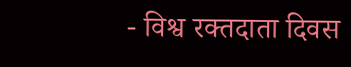- विश्व रक्तदाता दिवस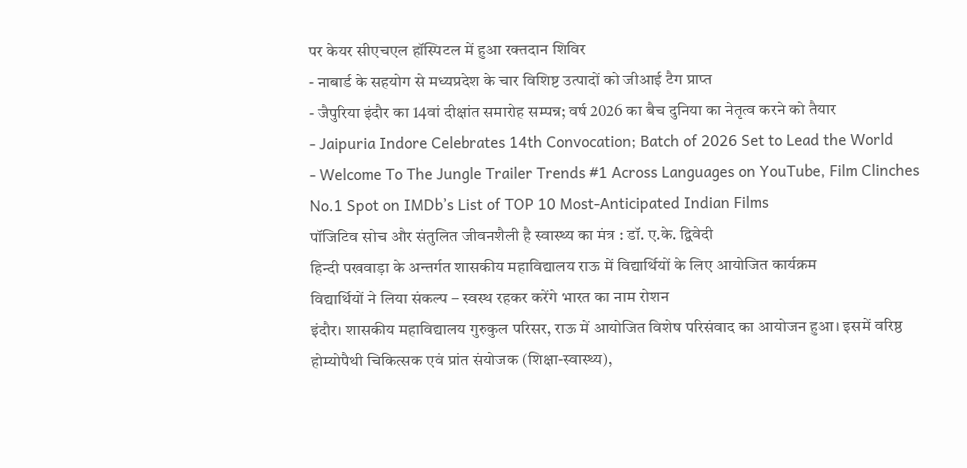पर केयर सीएचएल हॉस्पिटल में हुआ रक्तदान शिविर
- नाबार्ड के सहयोग से मध्यप्रदेश के चार विशिष्ट उत्पादों को जीआई टैग प्राप्त
- जैपुरिया इंदौर का 14वां दीक्षांत समारोह सम्पन्न; वर्ष 2026 का बैच दुनिया का नेतृत्व करने को तैयार
- Jaipuria Indore Celebrates 14th Convocation; Batch of 2026 Set to Lead the World
- Welcome To The Jungle Trailer Trends #1 Across Languages on YouTube, Film Clinches No.1 Spot on IMDb’s List of TOP 10 Most-Anticipated Indian Films
पॉजिटिव सोच और संतुलित जीवनशैली है स्वास्थ्य का मंत्र : डॉ. ए.के. द्विवेदी
हिन्दी पखवाड़ा के अन्तर्गत शासकीय महाविद्यालय राऊ में विद्यार्थियों के लिए आयोजित कार्यक्रम
विद्यार्थियों ने लिया संकल्प – स्वस्थ रहकर करेंगे भारत का नाम रोशन
इंदौर। शासकीय महाविद्यालय गुरुकुल परिसर, राऊ में आयोजित विशेष परिसंवाद का आयोजन हुआ। इसमें वरिष्ठ होम्योपैथी चिकित्सक एवं प्रांत संयोजक (शिक्षा-स्वास्थ्य),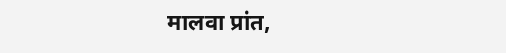मालवा प्रांत,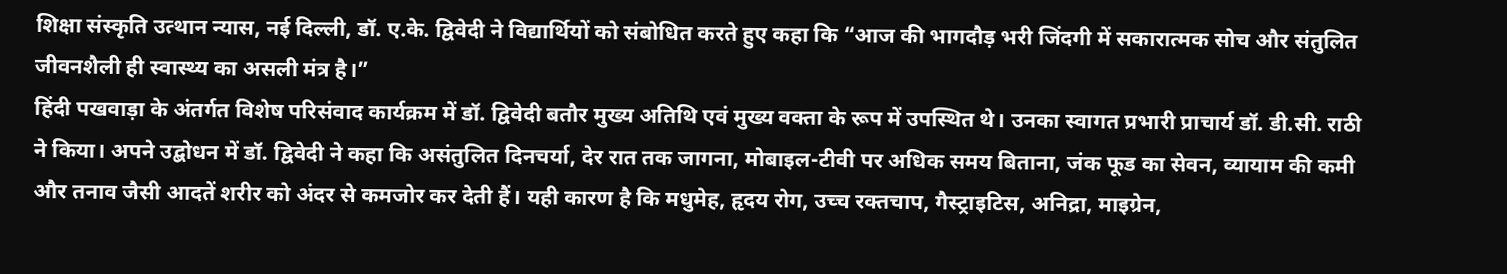शिक्षा संस्कृति उत्थान न्यास, नई दिल्ली, डॉ. ए.के. द्विवेदी ने विद्यार्थियों को संबोधित करते हुए कहा कि “आज की भागदौड़ भरी जिंदगी में सकारात्मक सोच और संतुलित जीवनशैली ही स्वास्थ्य का असली मंत्र है।”
हिंदी पखवाड़ा के अंतर्गत विशेष परिसंवाद कार्यक्रम में डॉ. द्विवेदी बतौर मुख्य अतिथि एवं मुख्य वक्ता के रूप में उपस्थित थे। उनका स्वागत प्रभारी प्राचार्य डॉ. डी.सी. राठी ने किया। अपने उद्बोधन में डॉ. द्विवेदी ने कहा कि असंतुलित दिनचर्या, देर रात तक जागना, मोबाइल-टीवी पर अधिक समय बिताना, जंक फूड का सेवन, व्यायाम की कमी और तनाव जैसी आदतें शरीर को अंदर से कमजोर कर देती हैं। यही कारण है कि मधुमेह, हृदय रोग, उच्च रक्तचाप, गैस्ट्राइटिस, अनिद्रा, माइग्रेन,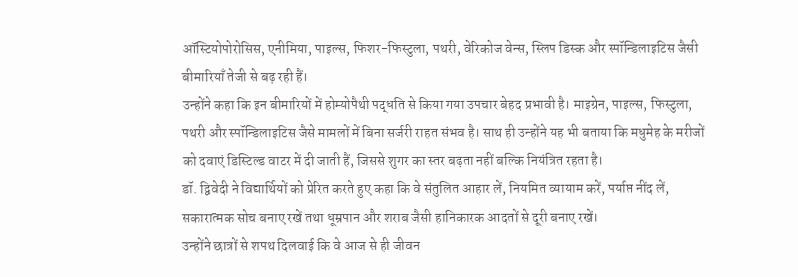ऑस्टियोपोरोसिस, एनीमिया, पाइल्स, फिशर-फिस्टुला, पथरी, वेरिकोज वेन्स, स्लिप डिस्क और स्पॉन्डिलाइटिस जैसी बीमारियाँ तेजी से बढ़ रही हैं।
उन्होंने कहा कि इन बीमारियों में होम्योपैथी पद्धति से किया गया उपचार बेहद प्रभावी है। माइग्रेन, पाइल्स, फिस्टुला, पथरी और स्पॉन्डिलाइटिस जैसे मामलों में बिना सर्जरी राहत संभव है। साथ ही उन्होंने यह भी बताया कि मधुमेह के मरीजों को दवाएं डिस्टिल्ड वाटर में दी जाती हैं, जिससे शुगर का स्तर बढ़ता नहीं बल्कि नियंत्रित रहता है।
डॉ. द्विवेदी ने विद्यार्थियों को प्रेरित करते हुए कहा कि वे संतुलित आहार लें, नियमित व्यायाम करें, पर्याप्त नींद लें, सकारात्मक सोच बनाए रखें तथा धूम्रपान और शराब जैसी हानिकारक आदतों से दूरी बनाए रखें।
उन्होंने छात्रों से शपथ दिलवाई कि वे आज से ही जीवन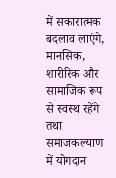में सकारात्मक बदलाव लाएंगे, मानसिक, शारीरिक और सामाजिक रूप से स्वस्थ रहेंगे तथा समाजकल्याण में योगदान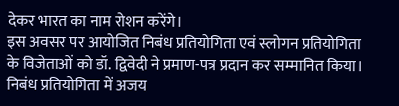देकर भारत का नाम रोशन करेंगे।
इस अवसर पर आयोजित निबंध प्रतियोगिता एवं स्लोगन प्रतियोगिता के विजेताओं को डॉ. द्विवेदी ने प्रमाण-पत्र प्रदान कर सम्मानित किया। निबंध प्रतियोगिता में अजय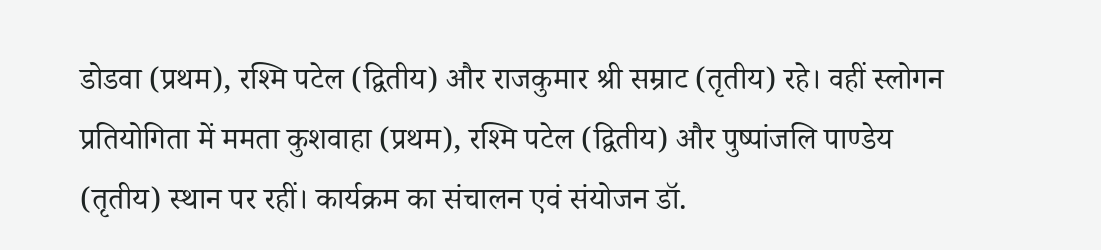डोडवा (प्रथम), रश्मि पटेल (द्वितीय) और राजकुमार श्री सम्राट (तृतीय) रहे। वहीं स्लोगन प्रतियोगिता में ममता कुशवाहा (प्रथम), रश्मि पटेल (द्वितीय) और पुष्पांजलि पाण्डेय (तृतीय) स्थान पर रहीं। कार्यक्रम का संचालन एवं संयोजन डॉ.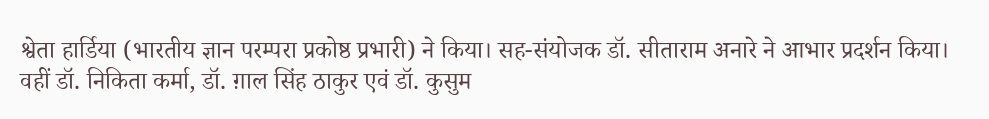श्वेता हार्डिया (भारतीय ज्ञान परम्परा प्रकोष्ठ प्रभारी) ने किया। सह-संयोजक डॉ. सीताराम अनारे ने आभार प्रदर्शन किया। वहीं डॉ. निकिता कर्मा, डॉ. ग़ाल सिंह ठाकुर एवं डॉ. कुसुम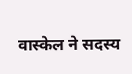वास्केल ने सदस्य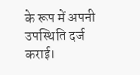के रूप में अपनी उपस्थिति दर्ज कराई।